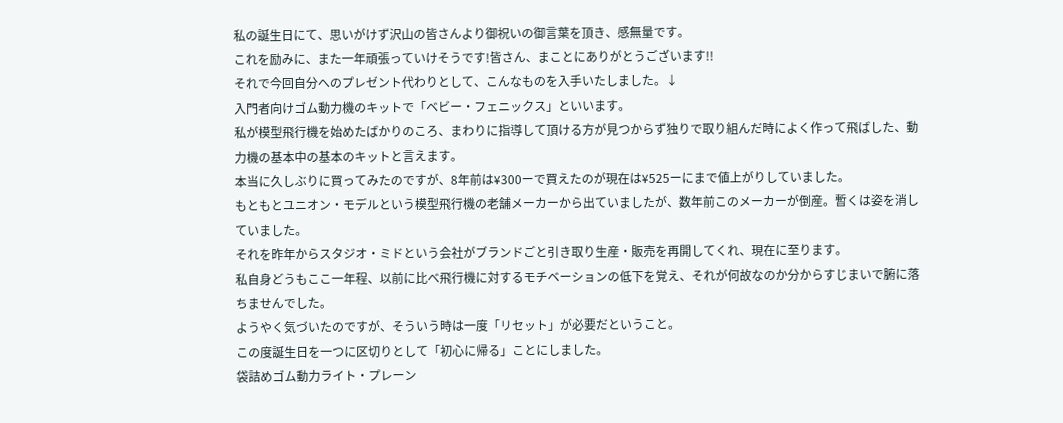私の誕生日にて、思いがけず沢山の皆さんより御祝いの御言葉を頂き、感無量です。
これを励みに、また一年頑張っていけそうです!皆さん、まことにありがとうございます!!
それで今回自分へのプレゼント代わりとして、こんなものを入手いたしました。↓
入門者向けゴム動力機のキットで「ベビー・フェニックス」といいます。
私が模型飛行機を始めたばかりのころ、まわりに指導して頂ける方が見つからず独りで取り組んだ時によく作って飛ばした、動力機の基本中の基本のキットと言えます。
本当に久しぶりに買ってみたのですが、8年前は¥300ーで買えたのが現在は¥525ーにまで値上がりしていました。
もともとユニオン・モデルという模型飛行機の老舗メーカーから出ていましたが、数年前このメーカーが倒産。暫くは姿を消していました。
それを昨年からスタジオ・ミドという会社がブランドごと引き取り生産・販売を再開してくれ、現在に至ります。
私自身どうもここ一年程、以前に比べ飛行機に対するモチベーションの低下を覚え、それが何故なのか分からすじまいで腑に落ちませんでした。
ようやく気づいたのですが、そういう時は一度「リセット」が必要だということ。
この度誕生日を一つに区切りとして「初心に帰る」ことにしました。
袋詰めゴム動力ライト・プレーン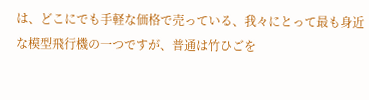は、どこにでも手軽な価格で売っている、我々にとって最も身近な模型飛行機の一つですが、普通は竹ひごを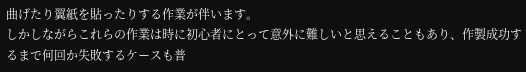曲げたり翼紙を貼ったりする作業が伴います。
しかしながらこれらの作業は時に初心者にとって意外に難しいと思えることもあり、作製成功するまで何回か失敗するケースも普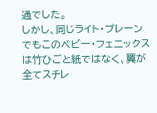通でした。
しかし、同じライト・プレーンでもこのベビー・フェニックスは竹ひごと紙ではなく、翼が全てスチレ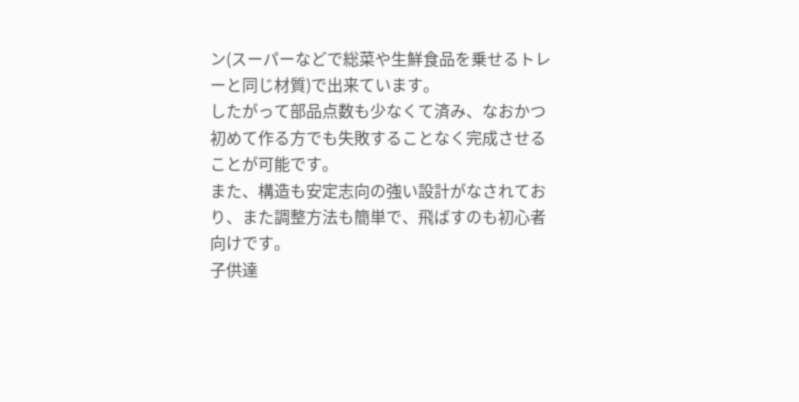ン(スーパーなどで総菜や生鮮食品を乗せるトレーと同じ材質)で出来ています。
したがって部品点数も少なくて済み、なおかつ初めて作る方でも失敗することなく完成させることが可能です。
また、構造も安定志向の強い設計がなされており、また調整方法も簡単で、飛ばすのも初心者向けです。
子供達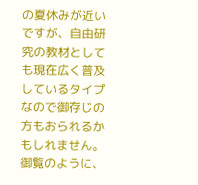の夏休みが近いですが、自由研究の教材としても現在広く普及しているタイプなので御存じの方もおられるかもしれません。
御覧のように、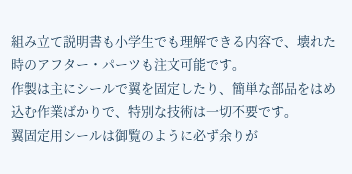組み立て説明書も小学生でも理解できる内容で、壊れた時のアフター・パーツも注文可能です。
作製は主にシールで翼を固定したり、簡単な部品をはめ込む作業ばかりで、特別な技術は一切不要です。
翼固定用シールは御覧のように必ず余りが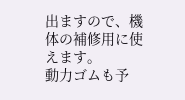出ますので、機体の補修用に使えます。
動力ゴムも予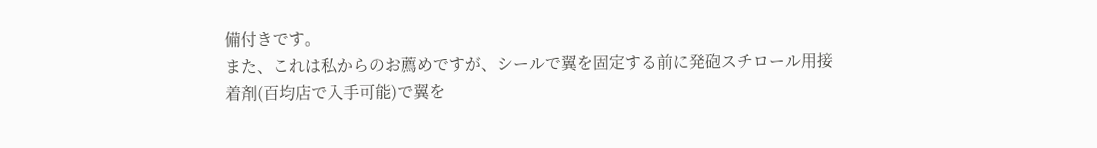備付きです。
また、これは私からのお薦めですが、シールで翼を固定する前に発砲スチロール用接着剤(百均店で入手可能)で翼を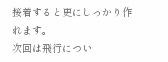接着すると更にしっかり作れます。
次回は飛行につい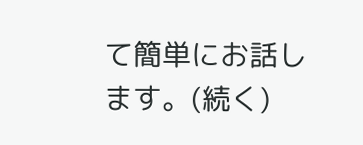て簡単にお話します。(続く)